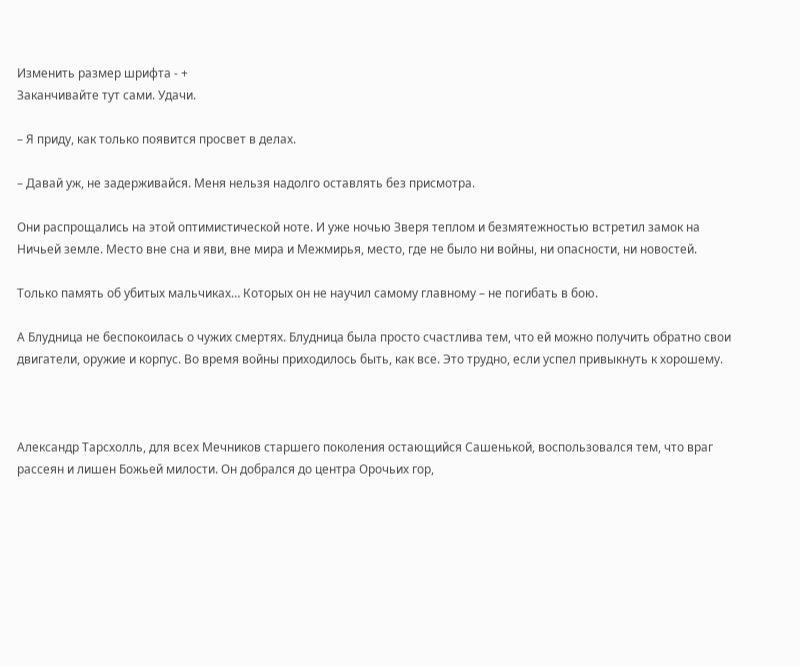Изменить размер шрифта - +
Заканчивайте тут сами. Удачи.

– Я приду, как только появится просвет в делах.

– Давай уж, не задерживайся. Меня нельзя надолго оставлять без присмотра.

Они распрощались на этой оптимистической ноте. И уже ночью Зверя теплом и безмятежностью встретил замок на Ничьей земле. Место вне сна и яви, вне мира и Межмирья, место, где не было ни войны, ни опасности, ни новостей.

Только память об убитых мальчиках… Которых он не научил самому главному – не погибать в бою.

А Блудница не беспокоилась о чужих смертях. Блудница была просто счастлива тем, что ей можно получить обратно свои двигатели, оружие и корпус. Во время войны приходилось быть, как все. Это трудно, если успел привыкнуть к хорошему.



Александр Тарсхолль, для всех Мечников старшего поколения остающийся Сашенькой, воспользовался тем, что враг рассеян и лишен Божьей милости. Он добрался до центра Орочьих гор,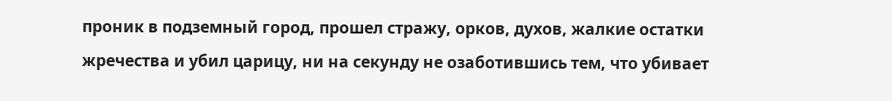проник в подземный город, прошел стражу, орков, духов, жалкие остатки жречества и убил царицу, ни на секунду не озаботившись тем, что убивает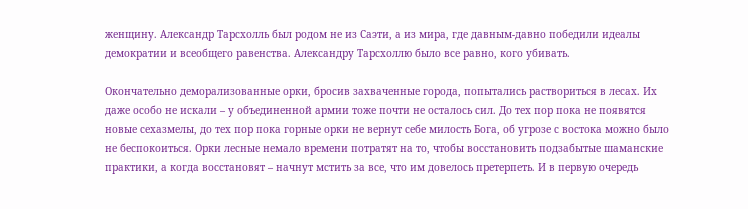женщину. Александр Тарсхолль был родом не из Саэти, а из мира, где давным‑давно победили идеалы демократии и всеобщего равенства. Александру Тарсхоллю было все равно, кого убивать.

Окончательно деморализованные орки, бросив захваченные города, попытались раствориться в лесах. Их даже особо не искали – у объединенной армии тоже почти не осталось сил. До тех пор пока не появятся новые сехазмелы, до тех пор пока горные орки не вернут себе милость Бога, об угрозе с востока можно было не беспокоиться. Орки лесные немало времени потратят на то, чтобы восстановить подзабытые шаманские практики, а когда восстановят – начнут мстить за все, что им довелось претерпеть. И в первую очередь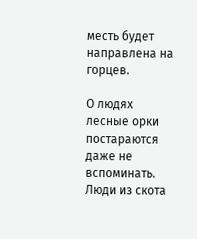месть будет направлена на горцев.

О людях лесные орки постараются даже не вспоминать. Люди из скота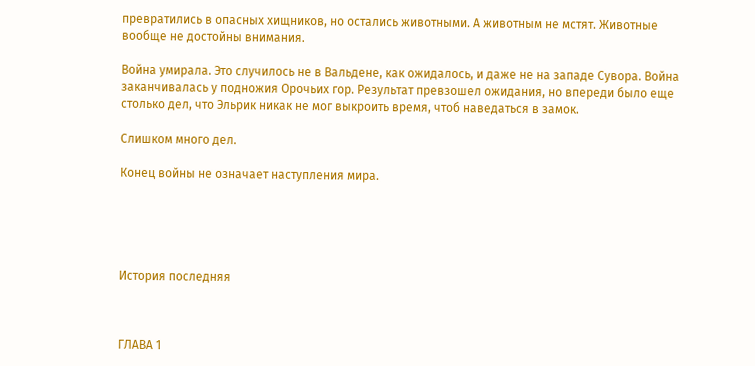превратились в опасных хищников, но остались животными. А животным не мстят. Животные вообще не достойны внимания.

Война умирала. Это случилось не в Вальдене, как ожидалось, и даже не на западе Сувора. Война заканчивалась у подножия Орочьих гор. Результат превзошел ожидания, но впереди было еще столько дел, что Эльрик никак не мог выкроить время, чтоб наведаться в замок.

Слишком много дел.

Конец войны не означает наступления мира.





История последняя



ГЛАВА 1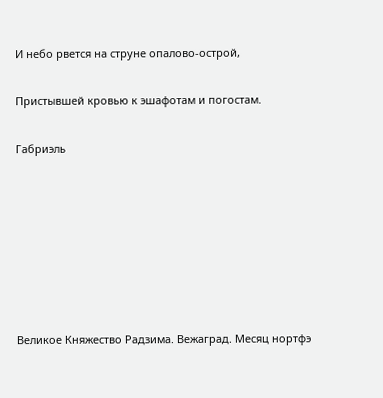И небо рвется на струне опалово‑острой,

Пристывшей кровью к эшафотам и погостам.

Габриэль







Великое Княжество Радзима. Вежаград. Месяц нортфэ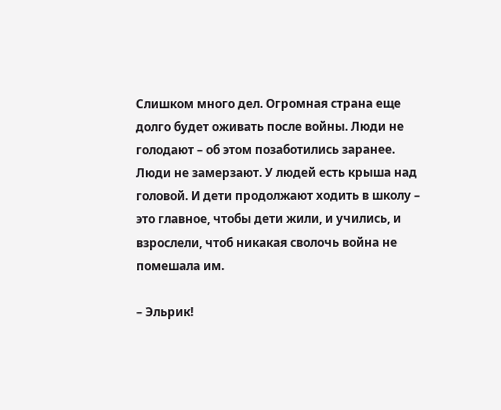Слишком много дел. Огромная страна еще долго будет оживать после войны. Люди не голодают – об этом позаботились заранее. Люди не замерзают. У людей есть крыша над головой. И дети продолжают ходить в школу – это главное, чтобы дети жили, и учились, и взрослели, чтоб никакая сволочь война не помешала им.

– Эльрик!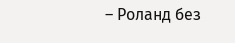– Роланд без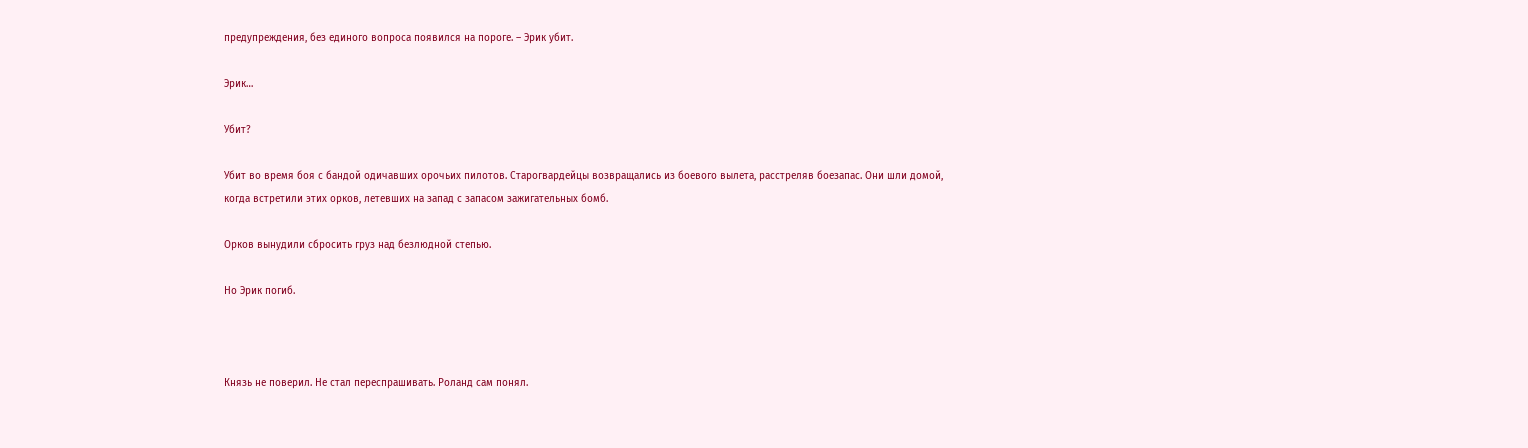предупреждения, без единого вопроса появился на пороге. – Эрик убит.

Эрик…

Убит?

Убит во время боя с бандой одичавших орочьих пилотов. Старогвардейцы возвращались из боевого вылета, расстреляв боезапас. Они шли домой, когда встретили этих орков, летевших на запад с запасом зажигательных бомб.

Орков вынудили сбросить груз над безлюдной степью.

Но Эрик погиб.



Князь не поверил. Не стал переспрашивать. Роланд сам понял.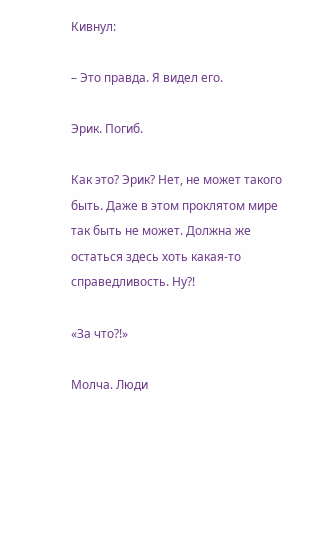Кивнул:

– Это правда. Я видел его.

Эрик. Погиб.

Как это? Эрик? Нет, не может такого быть. Даже в этом проклятом мире так быть не может. Должна же остаться здесь хоть какая‑то справедливость. Ну?!

«За что?!»

Молча. Люди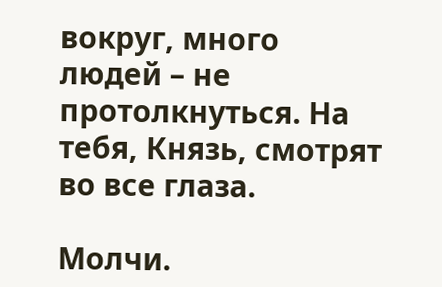вокруг, много людей – не протолкнуться. На тебя, Князь, смотрят во все глаза.

Молчи.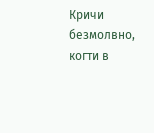Кричи безмолвно, когти в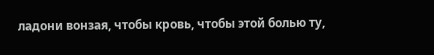ладони вонзая, чтобы кровь, чтобы этой болью ту,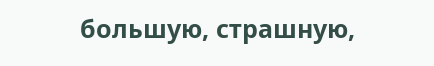большую, страшную,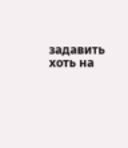задавить хоть на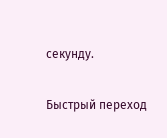секунду.

Быстрый переход